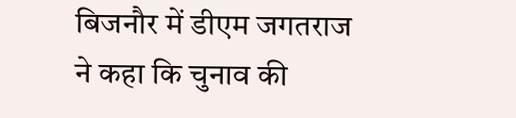बिजनौर में डीएम जगतराज ने कहा कि चुनाव की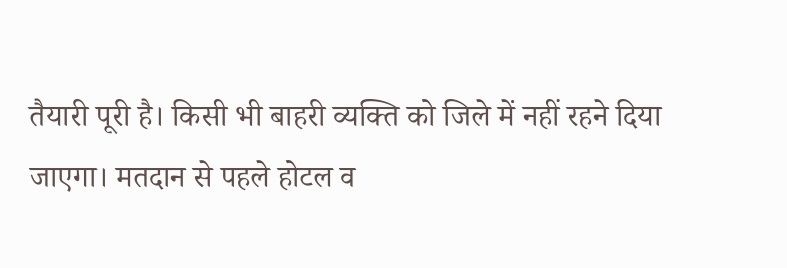तैयारी पूरी है। किसी भी बाहरी व्यक्ति को जिले में नहीं रहने दिया जाएगा। मतदान से पहले होटल व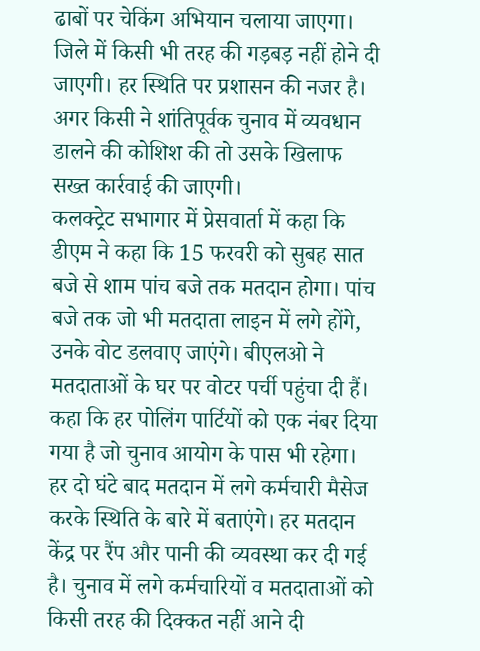ढाबों पर चेकिंग अभियान चलाया जाएगा। जिले में किसी भी तरह की गड़बड़ नहीं होने दी जाएगी। हर स्थिति पर प्रशासन की नजर है। अगर किसी ने शांतिपूर्वक चुनाव में व्यवधान डालने की कोशिश की तो उसके खिलाफ सख्त कार्रवाई की जाएगी।
कलक्ट्रेट सभागार में प्रेसवार्ता में कहा कि डीएम ने कहा कि 15 फरवरी को सुबह सात बजे से शाम पांच बजे तक मतदान होगा। पांच बजे तक जो भी मतदाता लाइन में लगे होंगे, उनके वोट डलवाए जाएंगे। बीएलओ ने मतदाताओं के घर पर वोटर पर्ची पहुंचा दी हैं। कहा कि हर पोलिंग पार्टियों को एक नंबर दिया गया है जो चुनाव आयोग के पास भी रहेगा। हर दो घंटे बाद मतदान में लगे कर्मचारी मैसेज करके स्थिति के बारे में बताएंगे। हर मतदान केंद्र पर रैंप और पानी की व्यवस्था कर दी गई है। चुनाव में लगे कर्मचारियों व मतदाताओं को किसी तरह की दिक्कत नहीं आने दी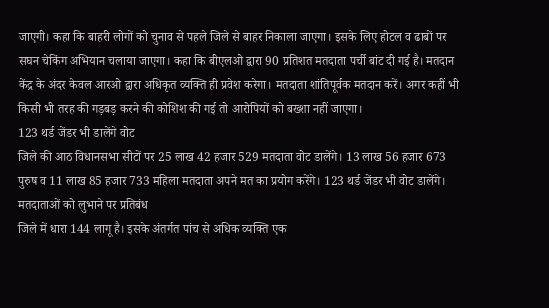जाएगी। कहा कि बाहरी लोगों को चुनाव से पहले जिले से बाहर निकाला जाएगा। इसके लिए होटल व ढाबों पर सघन चेकिंग अभियान चलाया जाएगा। कहा कि बीएलओ द्वारा 90 प्रतिशत मतदाता पर्ची बांट दी गई है। मतदान केंद्र के अंदर केवल आरओ द्वारा अधिकृत व्यक्ति ही प्रवेश करेगा। मतदाता शांतिपूर्वक मतदान करें। अगर कहीं भी किसी भी तरह की गड़बड़ करने की कोशिश की गई तो आरोपियों को बख्शा नहीं जाएगा।
123 थर्ड जेंडर भी डालेंगे वोट
जिले की आठ विधानसभा सीटों पर 25 लाख 42 हजार 529 मतदाता वोट डालेंगे। 13 लाख 56 हजार 673 पुरुष व 11 लाख 85 हजार 733 महिला मतदाता अपने मत का प्रयोग करेंगे। 123 थर्ड जेंडर भी वोट डालेंगे।
मतदाताओं को लुभाने पर प्रतिबंध
जिले में धारा 144 लागू है। इसके अंतर्गत पांच से अधिक व्यक्ति एक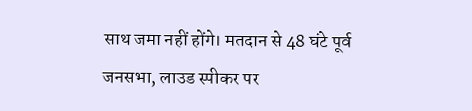साथ जमा नहीं होंगे। मतदान से 48 घंटे पूर्व जनसभा, लाउड स्पीकर पर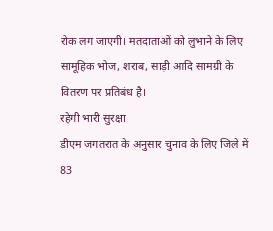रोक लग जाएगी। मतदाताओं को लुभाने के लिए सामूहिक भोज, शराब, साड़ी आदि सामग्री के वितरण पर प्रतिबंध है।
रहेगी भारी सुरक्षा
डीएम जगतरात के अनुसार चुनाव के लिए जिले में 83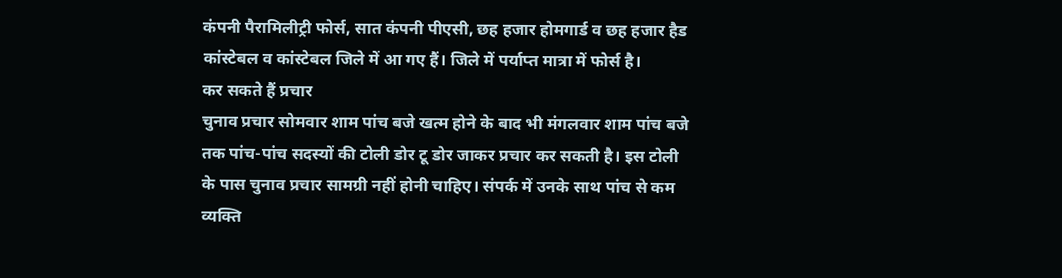कंपनी पैरामिलीट्री फोर्स, सात कंपनी पीएसी, छह हजार होमगार्ड व छह हजार हैड कांस्टेबल व कांस्टेबल जिले में आ गए हैं। जिले में पर्याप्त मात्रा में फोर्स है।
कर सकते हैं प्रचार
चुनाव प्रचार सोमवार शाम पांच बजे खत्म होने के बाद भी मंगलवार शाम पांच बजे तक पांच-पांच सदस्यों की टोली डोर टू डोर जाकर प्रचार कर सकती है। इस टोली के पास चुनाव प्रचार सामग्री नहीं होनी चाहिए। संपर्क में उनके साथ पांच से कम व्यक्ति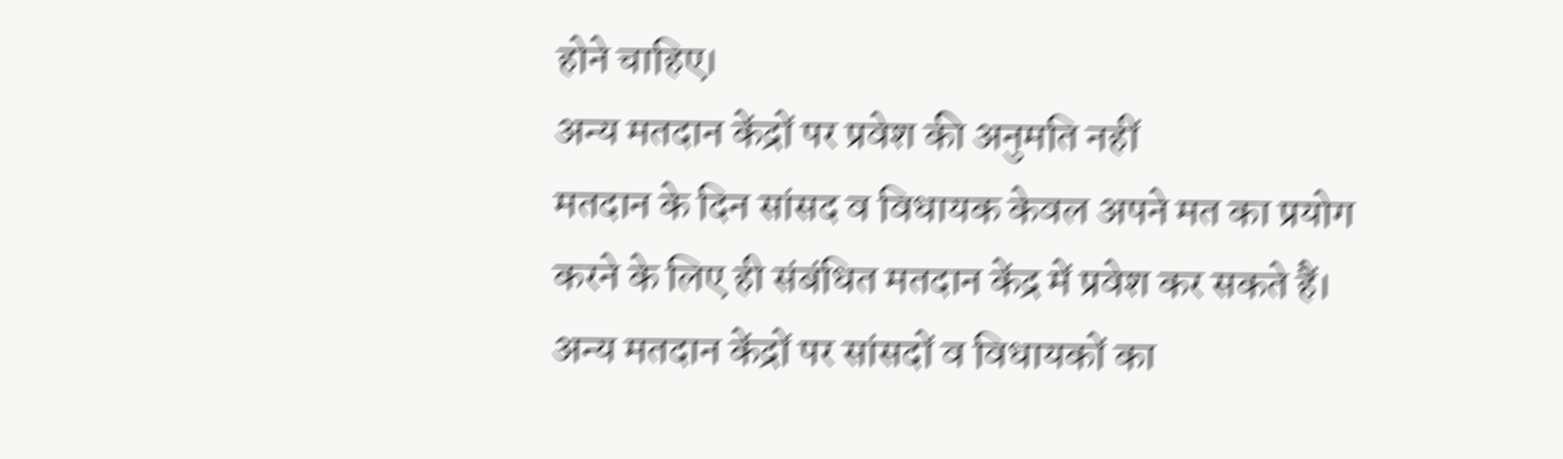होने चाहिए।
अन्य मतदान केंद्रों पर प्रवेश की अनुमति नहीं
मतदान के दिन सांसद व विधायक केवल अपने मत का प्रयोग करने के लिए ही संबंधित मतदान केंद्र में प्रवेश कर सकते हैं। अन्य मतदान केंद्रों पर सांसदों व विधायकों का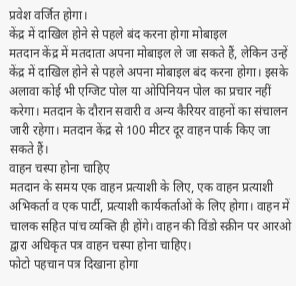प्रवेश वर्जित होगा।
केंद्र में दाखिल होने से पहले बंद करना होगा मोबाइल
मतदान केंद्र में मतदाता अपना मोबाइल ले जा सकते हैं, लेकिन उन्हें केंद्र में दाखिल होने से पहले अपना मोबाइल बंद करना होगा। इसके अलावा कोई भी एग्जिट पोल या ओपिनियन पोल का प्रचार नहीं करेगा। मतदान के दौरान सवारी व अन्य कैरियर वाहनों का संचालन जारी रहेगा। मतदान केंद्र से 100 मीटर दूर वाहन पार्क किए जा सकते हैं।
वाहन चस्पा होना चाहिए
मतदान के समय एक वाहन प्रत्याशी के लिए, एक वाहन प्रत्याशी अभिकर्ता व एक पार्टी, प्रत्याशी कार्यकर्ताओं के लिए होगा। वाहन में चालक सहित पांच व्यक्ति ही होंगे। वाहन की विंडो स्क्रीन पर आरओ द्वारा अधिकृत पत्र वाहन चस्पा होना चाहिए।
फोटो पहचान पत्र दिखाना होगा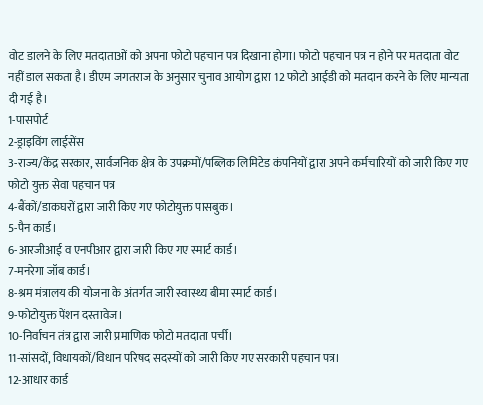वोट डालने के लिए मतदाताओं को अपना फोटो पहचान पत्र दिखाना होगा। फोटो पहचान पत्र न होने पर मतदाता वोट नहीं डाल सकता है। डीएम जगतराज के अनुसार चुनाव आयोग द्वारा 12 फोटो आईडी को मतदान करने के लिए मान्यता दी गई है।
1-पासपोर्ट
2-ड्राइविंग लाईसेंस
3-राज्य/केंद्र सरकार, सार्वजनिक क्षेत्र के उपक्रमों/पब्लिक लिमिटेड कंपनियों द्वारा अपने कर्मचारियों को जारी किए गए फोटो युक्त सेवा पहचान पत्र
4-बैंकों/डाकघरों द्वारा जारी किए गए फोटोयुक्त पासबुक।
5-पैन कार्ड।
6-आरजीआई व एनपीआर द्वारा जारी किए गए स्मार्ट कार्ड।
7-मनरेगा जॉब कार्ड।
8-श्रम मंत्रालय की योजना के अंतर्गत जारी स्वास्थ्य बीमा स्मार्ट कार्ड।
9-फोटोयुक्त पेंशन दस्तावेज।
10-निर्वाचन तंत्र द्वारा जारी प्रमाणिक फोटो मतदाता पर्ची।
11-सांसदों, विधायकों/विधान परिषद सदस्यों को जारी किए गए सरकारी पहचान पत्र।
12-आधार कार्ड